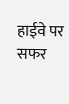हाईवे पर सफर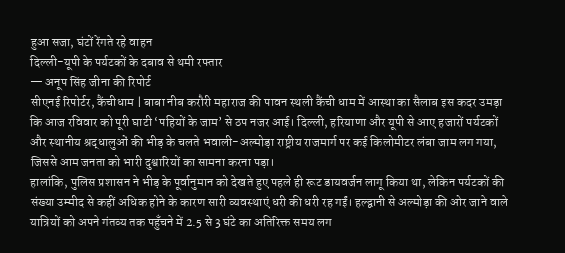हुआ सजा, घंटों रेंगते रहे वाहन
दिल्ली-यूपी के पर्यटकों के दबाव से थमी रफ्तार
— अनूप सिंह जीना की रिपोर्ट
सीएनई रिपोर्टर, कैंचीधाम | बाबा नीब करौरी महाराज की पावन स्थली कैंची धाम में आस्था का सैलाब इस कदर उमड़ा कि आज रविवार को पूरी घाटी ‘पहियों के जाम’ से ठप नजर आई। दिल्ली, हरियाणा और यूपी से आए हजारों पर्यटकों और स्थानीय श्रद्धालुओं की भीड़ के चलते भवाली-अल्मोड़ा राष्ट्रीय राजमार्ग पर कई किलोमीटर लंबा जाम लग गया, जिससे आम जनता को भारी दुश्वारियों का सामना करना पड़ा।
हालांकि, पुलिस प्रशासन ने भीड़ के पूर्वानुमान को देखते हुए पहले ही रूट डायवर्जन लागू किया था, लेकिन पर्यटकों की संख्या उम्मीद से कहीं अधिक होने के कारण सारी व्यवस्थाएं धरी की धरी रह गईं। हल्द्वानी से अल्मोड़ा की ओर जाने वाले यात्रियों को अपने गंतव्य तक पहुँचने में 2.5 से 3 घंटे का अतिरिक्त समय लग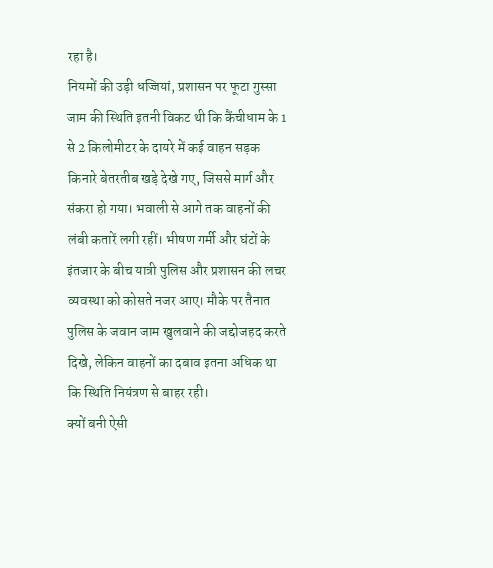रहा है।
नियमों की उड़ी धज्जियां, प्रशासन पर फूटा गुस्सा
जाम की स्थिति इतनी विकट थी कि कैंचीधाम के 1 से 2 किलोमीटर के दायरे में कई वाहन सड़क किनारे बेतरतीब खड़े देखे गए, जिससे मार्ग और संकरा हो गया। भवाली से आगे तक वाहनों की लंबी कतारें लगी रहीं। भीषण गर्मी और घंटों के इंतजार के बीच यात्री पुलिस और प्रशासन की लचर व्यवस्था को कोसते नजर आए। मौके पर तैनात पुलिस के जवान जाम खुलवाने की जद्दोजहद करते दिखे, लेकिन वाहनों का दबाव इतना अधिक था कि स्थिति नियंत्रण से बाहर रही।
क्यों बनी ऐसी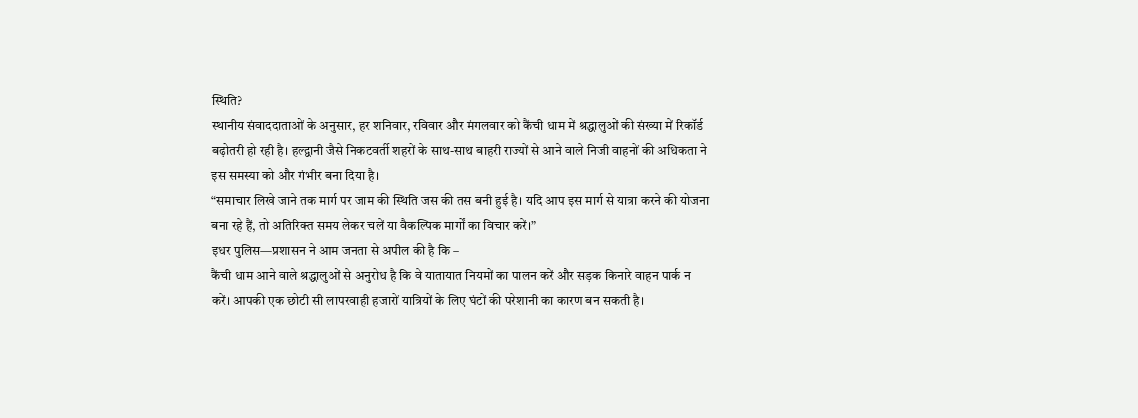स्थिति?
स्थानीय संवाददाताओं के अनुसार, हर शनिवार, रविवार और मंगलवार को कैंची धाम में श्रद्धालुओं की संख्या में रिकॉर्ड बढ़ोतरी हो रही है। हल्द्वानी जैसे निकटवर्ती शहरों के साथ-साथ बाहरी राज्यों से आने वाले निजी वाहनों की अधिकता ने इस समस्या को और गंभीर बना दिया है।
“समाचार लिखे जाने तक मार्ग पर जाम की स्थिति जस की तस बनी हुई है। यदि आप इस मार्ग से यात्रा करने की योजना बना रहे हैं, तो अतिरिक्त समय लेकर चलें या वैकल्पिक मार्गों का विचार करें।”
इधर पुलिस—प्रशासन ने आम जनता से अपील की है कि –
कैंची धाम आने वाले श्रद्धालुओं से अनुरोध है कि वे यातायात नियमों का पालन करें और सड़क किनारे वाहन पार्क न करें। आपकी एक छोटी सी लापरवाही हजारों यात्रियों के लिए घंटों की परेशानी का कारण बन सकती है।